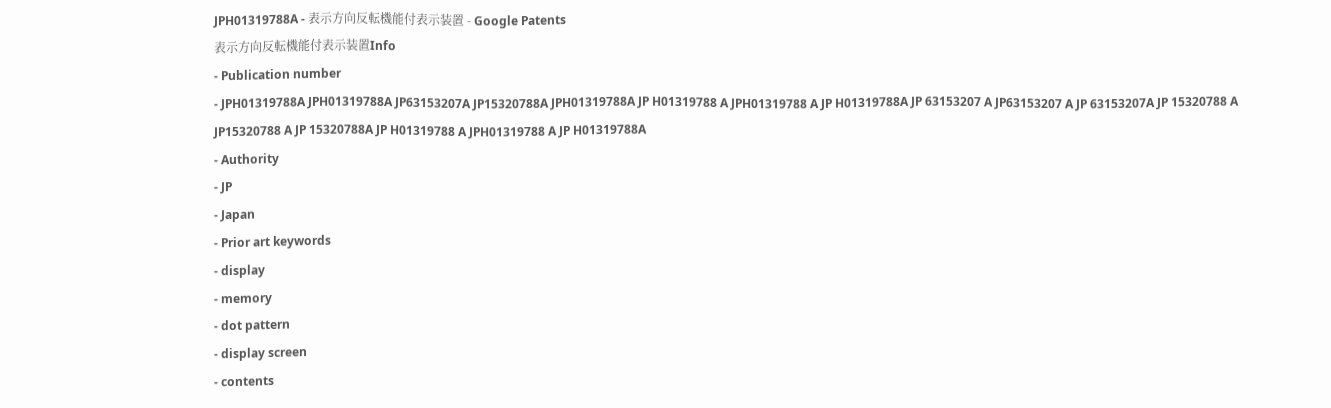JPH01319788A - 表示方向反転機能付表示装置 - Google Patents
表示方向反転機能付表示装置Info
- Publication number
- JPH01319788A JPH01319788A JP63153207A JP15320788A JPH01319788A JP H01319788 A JPH01319788 A JP H01319788A JP 63153207 A JP63153207 A JP 63153207A JP 15320788 A JP15320788 A JP 15320788A JP H01319788 A JPH01319788 A JP H01319788A
- Authority
- JP
- Japan
- Prior art keywords
- display
- memory
- dot pattern
- display screen
- contents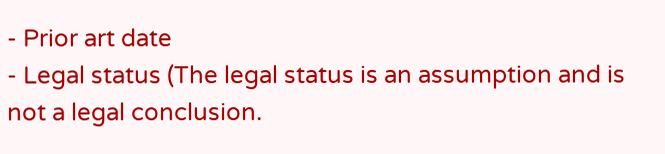- Prior art date
- Legal status (The legal status is an assumption and is not a legal conclusion.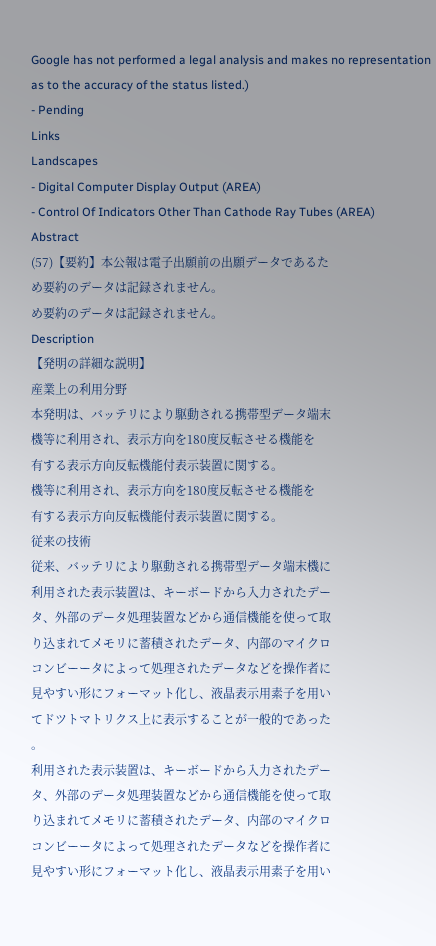Google has not performed a legal analysis and makes no representation as to the accuracy of the status listed.)
- Pending
Links
Landscapes
- Digital Computer Display Output (AREA)
- Control Of Indicators Other Than Cathode Ray Tubes (AREA)
Abstract
(57)【要約】本公報は電子出願前の出願データであるた
め要約のデータは記録されません。
め要約のデータは記録されません。
Description
【発明の詳細な説明】
産業上の利用分野
本発明は、バッテリにより駆動される携帯型データ端末
機等に利用され、表示方向を180度反転させる機能を
有する表示方向反転機能付表示装置に関する。
機等に利用され、表示方向を180度反転させる機能を
有する表示方向反転機能付表示装置に関する。
従来の技術
従来、バッテリにより駆動される携帯型データ端末機に
利用された表示装置は、キーボードから入力されたデー
タ、外部のデータ処理装置などから通信機能を使って取
り込まれてメモリに蓄積されたデータ、内部のマイクロ
コンビーータによって処理されたデータなどを操作者に
見やすい形にフォーマット化し、液晶表示用素子を用い
てドツトマトリクス上に表示することが一般的であった
。
利用された表示装置は、キーボードから入力されたデー
タ、外部のデータ処理装置などから通信機能を使って取
り込まれてメモリに蓄積されたデータ、内部のマイクロ
コンビーータによって処理されたデータなどを操作者に
見やすい形にフォーマット化し、液晶表示用素子を用い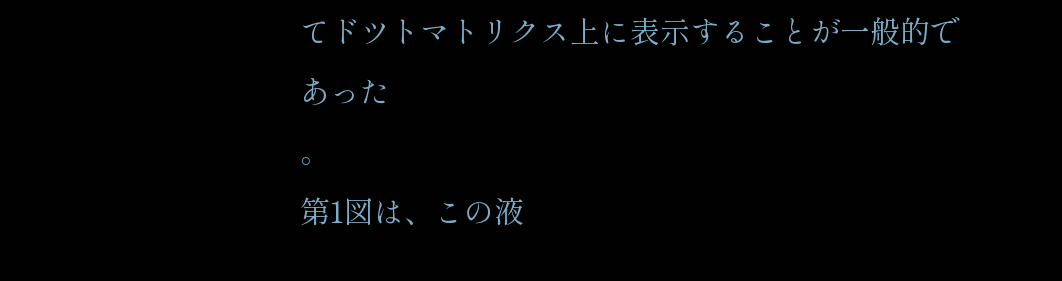てドツトマトリクス上に表示することが一般的であった
。
第1図は、この液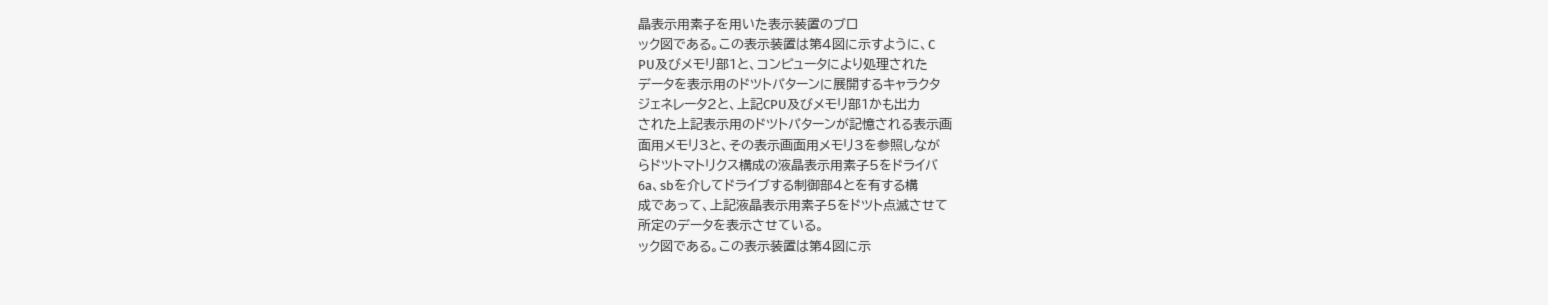晶表示用素子を用いた表示装置のブロ
ック図である。この表示装置は第4図に示すように、C
PU及びメモリ部1と、コンピュータにより処理された
データを表示用のドツトパターンに展開するキャラクタ
ジェネレータ2と、上記CPU及びメモリ部1かも出力
された上記表示用のドツトパターンが記憶される表示画
面用メモリ3と、その表示画面用メモリ3を参照しなが
らドツトマトリクス構成の液晶表示用素子5をドライバ
6a、sbを介してドライブする制御部4とを有する構
成であって、上記液晶表示用素子5をドツト点滅させて
所定のデータを表示させている。
ック図である。この表示装置は第4図に示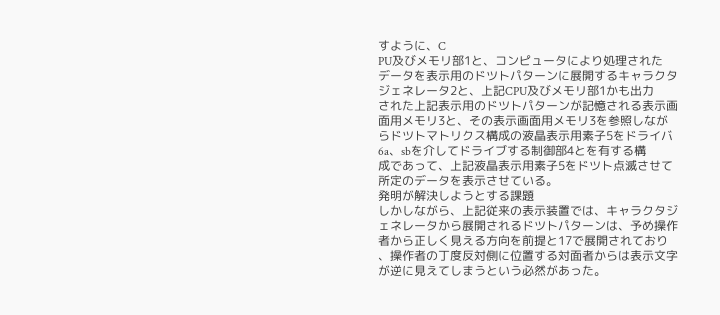すように、C
PU及びメモリ部1と、コンピュータにより処理された
データを表示用のドツトパターンに展開するキャラクタ
ジェネレータ2と、上記CPU及びメモリ部1かも出力
された上記表示用のドツトパターンが記憶される表示画
面用メモリ3と、その表示画面用メモリ3を参照しなが
らドツトマトリクス構成の液晶表示用素子5をドライバ
6a、sbを介してドライブする制御部4とを有する構
成であって、上記液晶表示用素子5をドツト点滅させて
所定のデータを表示させている。
発明が解決しようとする課題
しかしながら、上記従来の表示装置では、キャラクタジ
ェネレータから展開されるドツトパターンは、予め操作
者から正しく見える方向を前提と17で展開されており
、操作者の丁度反対側に位置する対面者からは表示文字
が逆に見えてしまうという必然があった。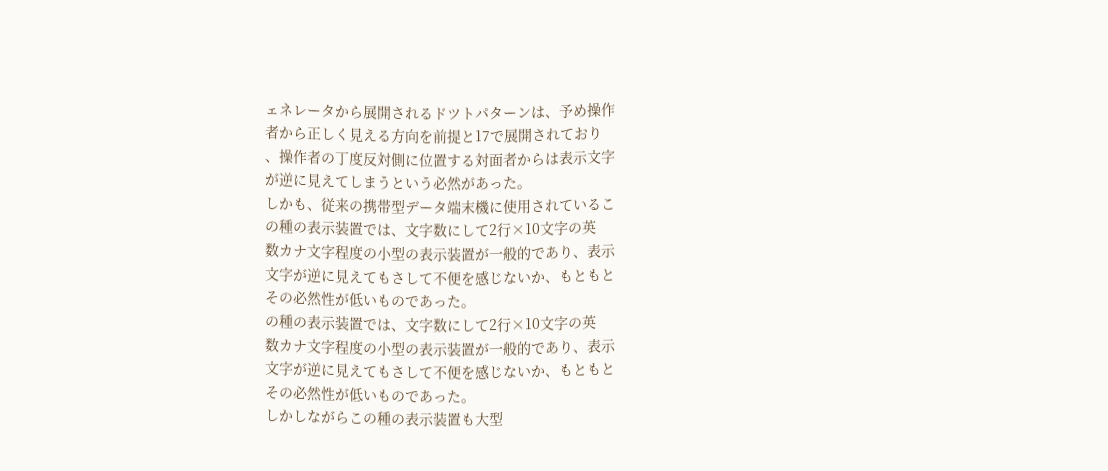ェネレータから展開されるドツトパターンは、予め操作
者から正しく見える方向を前提と17で展開されており
、操作者の丁度反対側に位置する対面者からは表示文字
が逆に見えてしまうという必然があった。
しかも、従来の携帯型データ端末機に使用されているこ
の種の表示装置では、文字数にして2行×10文字の英
数カナ文字程度の小型の表示装置が一般的であり、表示
文字が逆に見えてもさして不便を感じないか、もともと
その必然性が低いものであった。
の種の表示装置では、文字数にして2行×10文字の英
数カナ文字程度の小型の表示装置が一般的であり、表示
文字が逆に見えてもさして不便を感じないか、もともと
その必然性が低いものであった。
しかしながらこの種の表示装置も大型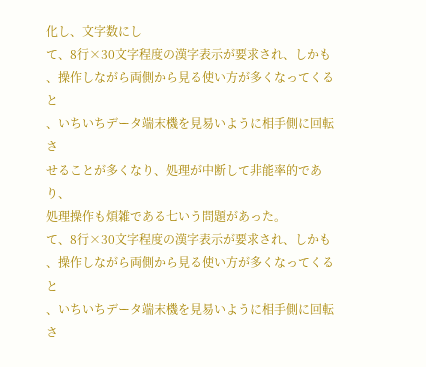化し、文字数にし
て、8行×30文字程度の漢字表示が要求され、しかも
、操作しながら両側から見る使い方が多くなってくると
、いちいちデータ端末機を見易いように相手側に回転さ
せることが多くなり、処理が中断して非能率的であり、
処理操作も煩雑である七いう問題があった。
て、8行×30文字程度の漢字表示が要求され、しかも
、操作しながら両側から見る使い方が多くなってくると
、いちいちデータ端末機を見易いように相手側に回転さ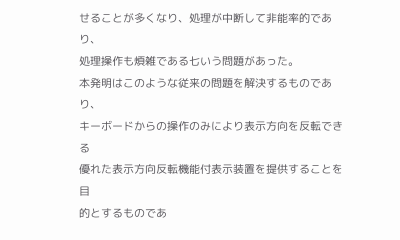せることが多くなり、処理が中断して非能率的であり、
処理操作も煩雑である七いう問題があった。
本発明はこのような従来の問題を解決するものであり、
キーボードからの操作のみにより表示方向を反転できる
優れた表示方向反転機能付表示装置を提供することを目
的とするものであ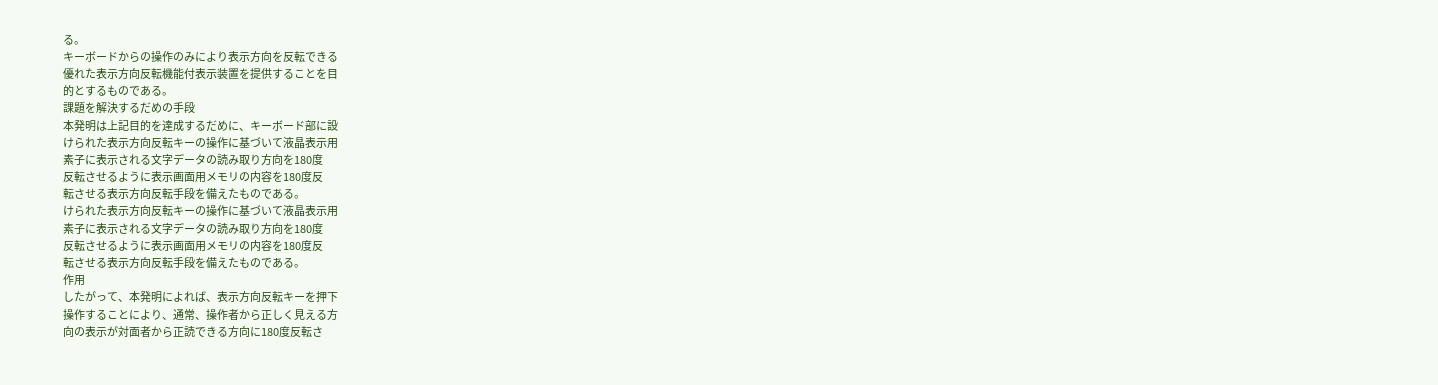る。
キーボードからの操作のみにより表示方向を反転できる
優れた表示方向反転機能付表示装置を提供することを目
的とするものである。
課題を解決するだめの手段
本発明は上記目的を達成するだめに、キーボード部に設
けられた表示方向反転キーの操作に基づいて液晶表示用
素子に表示される文字データの読み取り方向を180度
反転させるように表示画面用メモリの内容を180度反
転させる表示方向反転手段を備えたものである。
けられた表示方向反転キーの操作に基づいて液晶表示用
素子に表示される文字データの読み取り方向を180度
反転させるように表示画面用メモリの内容を180度反
転させる表示方向反転手段を備えたものである。
作用
したがって、本発明によれば、表示方向反転キーを押下
操作することにより、通常、操作者から正しく見える方
向の表示が対面者から正読できる方向に180度反転さ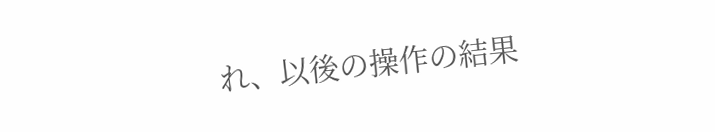れ、以後の操作の結果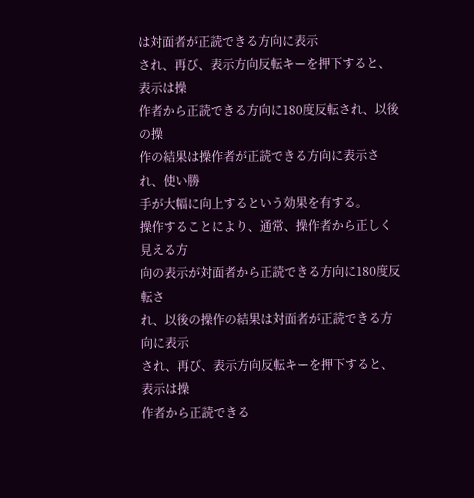は対面者が正読できる方向に表示
され、再び、表示方向反転キーを押下すると、表示は操
作者から正読できる方向に180度反転され、以後の操
作の結果は操作者が正読できる方向に表示され、使い勝
手が大幅に向上するという効果を有する。
操作することにより、通常、操作者から正しく見える方
向の表示が対面者から正読できる方向に180度反転さ
れ、以後の操作の結果は対面者が正読できる方向に表示
され、再び、表示方向反転キーを押下すると、表示は操
作者から正読できる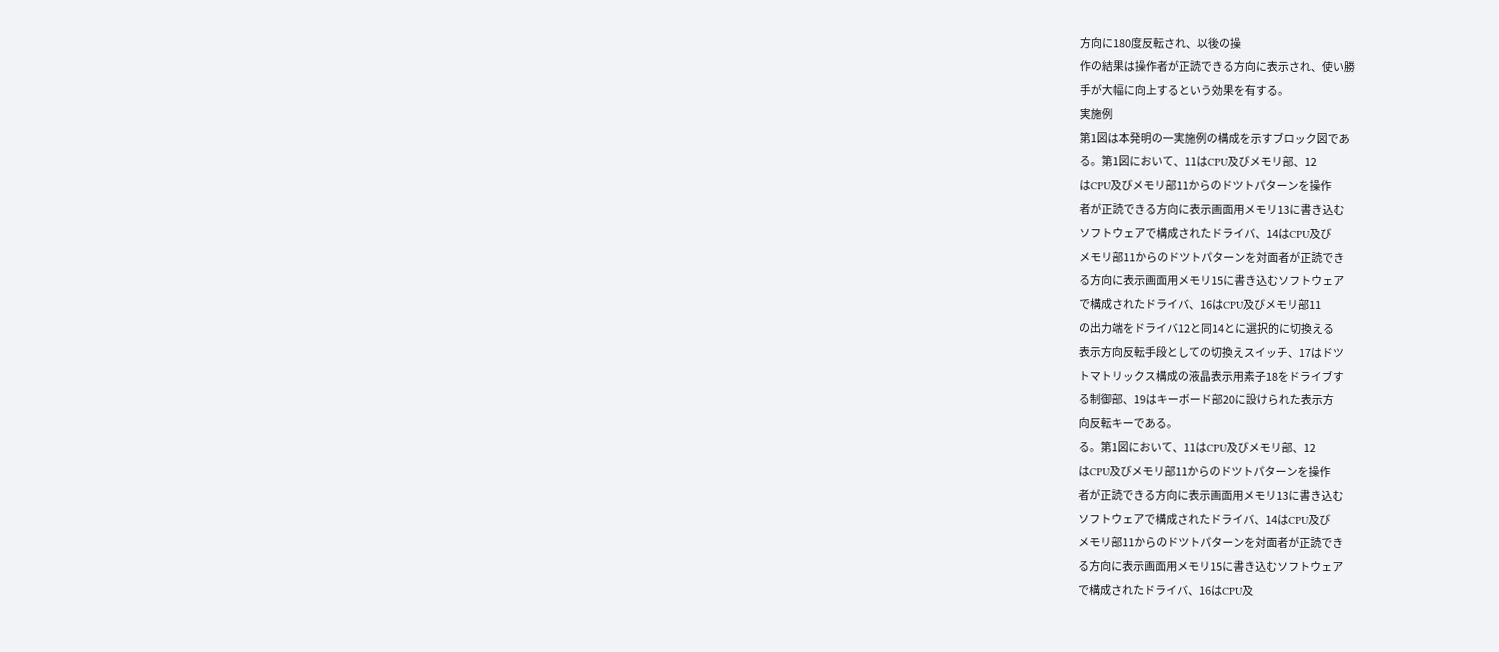方向に180度反転され、以後の操
作の結果は操作者が正読できる方向に表示され、使い勝
手が大幅に向上するという効果を有する。
実施例
第1図は本発明の一実施例の構成を示すブロック図であ
る。第1図において、11はCPU及びメモリ部、12
はCPU及びメモリ部11からのドツトパターンを操作
者が正読できる方向に表示画面用メモリ13に書き込む
ソフトウェアで構成されたドライバ、14はCPU及び
メモリ部11からのドツトパターンを対面者が正読でき
る方向に表示画面用メモリ15に書き込むソフトウェア
で構成されたドライバ、16はCPU及びメモリ部11
の出力端をドライバ12と同14とに選択的に切換える
表示方向反転手段としての切換えスイッチ、17はドツ
トマトリックス構成の液晶表示用素子18をドライブす
る制御部、19はキーボード部20に設けられた表示方
向反転キーである。
る。第1図において、11はCPU及びメモリ部、12
はCPU及びメモリ部11からのドツトパターンを操作
者が正読できる方向に表示画面用メモリ13に書き込む
ソフトウェアで構成されたドライバ、14はCPU及び
メモリ部11からのドツトパターンを対面者が正読でき
る方向に表示画面用メモリ15に書き込むソフトウェア
で構成されたドライバ、16はCPU及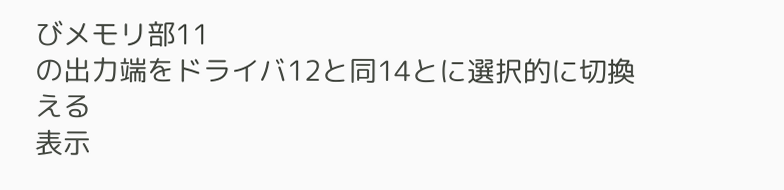びメモリ部11
の出力端をドライバ12と同14とに選択的に切換える
表示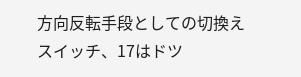方向反転手段としての切換えスイッチ、17はドツ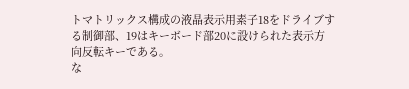トマトリックス構成の液晶表示用素子18をドライブす
る制御部、19はキーボード部20に設けられた表示方
向反転キーである。
な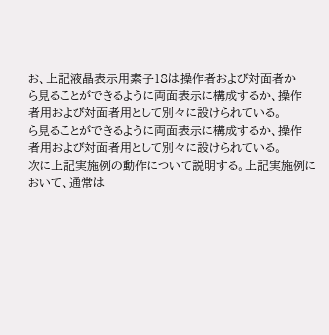お、上記液晶表示用素子18は操作者および対面者か
ら見ることができるように両面表示に構成するか、操作
者用および対面者用として別々に設けられている。
ら見ることができるように両面表示に構成するか、操作
者用および対面者用として別々に設けられている。
次に上記実施例の動作について説明する。上記実施例に
おいて、通常は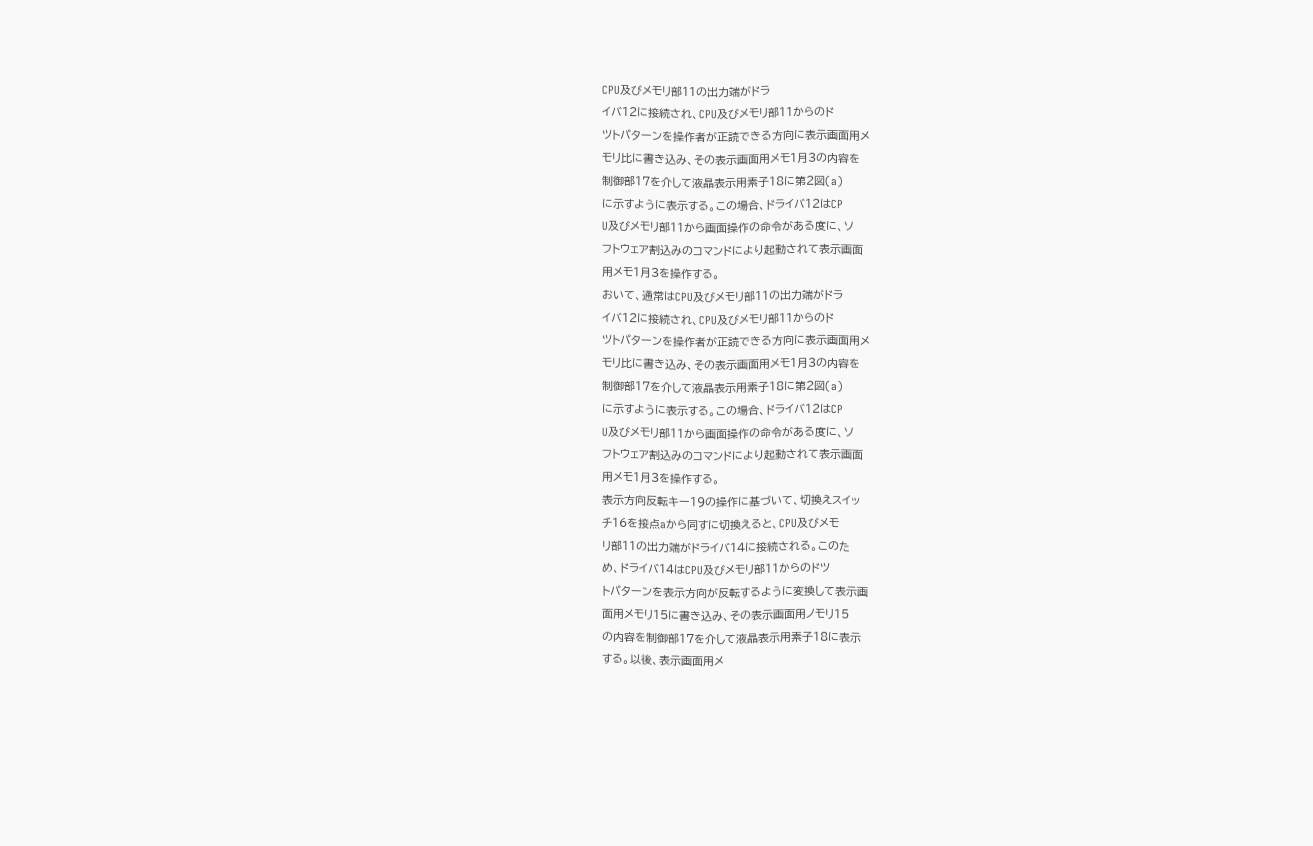CPU及びメモリ部11の出力端がドラ
イバ12に接続され、CPU及びメモリ部11からのド
ツトパターンを操作者が正読できる方向に表示画面用メ
モリ比に書き込み、その表示画面用メモ1月3の内容を
制御部17を介して液晶表示用素子18に第2図(a)
に示すように表示する。この場合、ドライバ12はCP
U及びメモリ部11から画面操作の命令がある度に、ソ
フトウェア割込みのコマンドにより起動されて表示画面
用メモ1月3を操作する。
おいて、通常はCPU及びメモリ部11の出力端がドラ
イバ12に接続され、CPU及びメモリ部11からのド
ツトパターンを操作者が正読できる方向に表示画面用メ
モリ比に書き込み、その表示画面用メモ1月3の内容を
制御部17を介して液晶表示用素子18に第2図(a)
に示すように表示する。この場合、ドライバ12はCP
U及びメモリ部11から画面操作の命令がある度に、ソ
フトウェア割込みのコマンドにより起動されて表示画面
用メモ1月3を操作する。
表示方向反転キー19の操作に基づいて、切換えスイッ
チ16を接点aから同すに切換えると、CPU及びメモ
リ部11の出力端がドライバ14に接続される。このた
め、ドライバ14はCPU及びメモリ部11からのドツ
トパターンを表示方向が反転するように変換して表示画
面用メモリ15に書き込み、その表示画面用ノモリ15
の内容を制御部17を介して液晶表示用素子18に表示
する。以後、表示画面用メ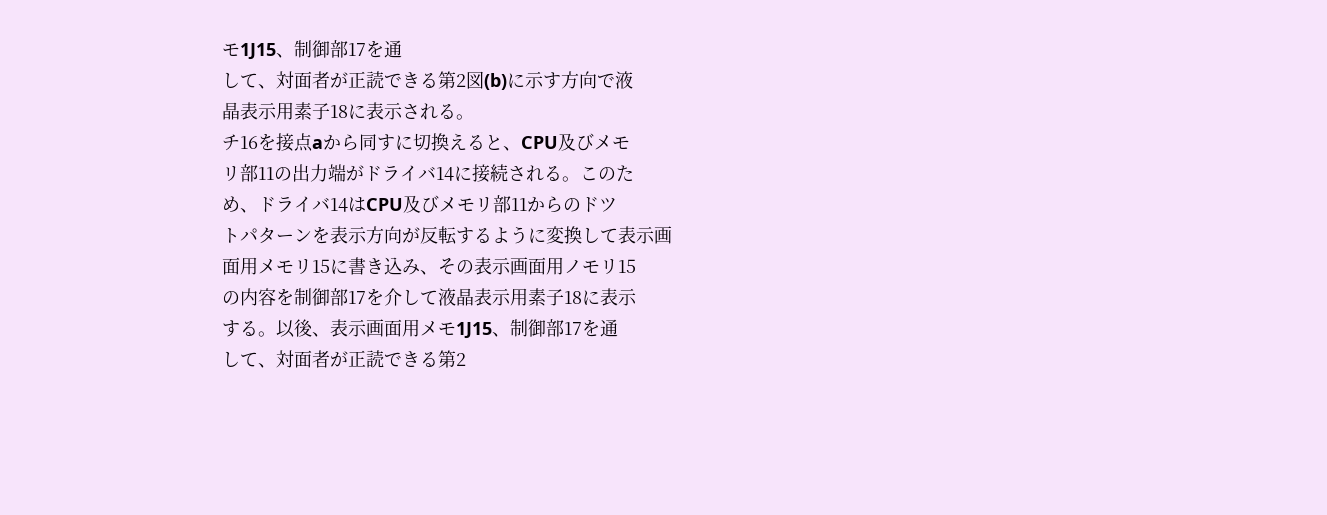モ1J15、制御部17を通
して、対面者が正読できる第2図(b)に示す方向で液
晶表示用素子18に表示される。
チ16を接点aから同すに切換えると、CPU及びメモ
リ部11の出力端がドライバ14に接続される。このた
め、ドライバ14はCPU及びメモリ部11からのドツ
トパターンを表示方向が反転するように変換して表示画
面用メモリ15に書き込み、その表示画面用ノモリ15
の内容を制御部17を介して液晶表示用素子18に表示
する。以後、表示画面用メモ1J15、制御部17を通
して、対面者が正読できる第2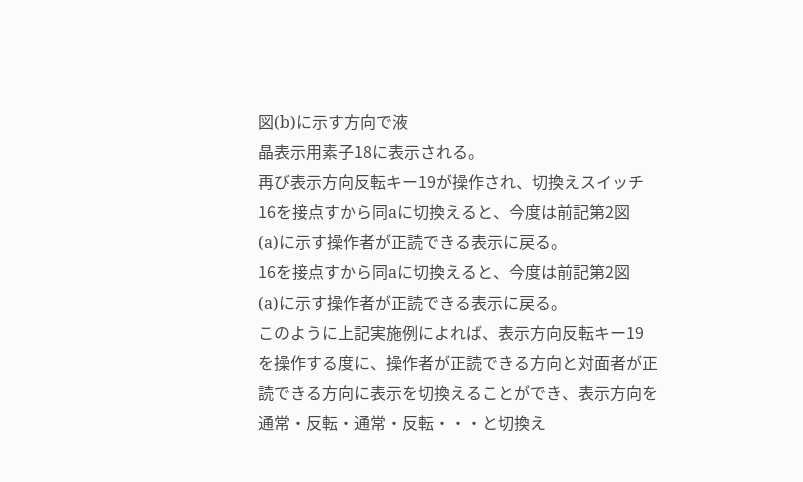図(b)に示す方向で液
晶表示用素子18に表示される。
再び表示方向反転キー19が操作され、切換えスイッチ
16を接点すから同aに切換えると、今度は前記第2図
(a)に示す操作者が正読できる表示に戻る。
16を接点すから同aに切換えると、今度は前記第2図
(a)に示す操作者が正読できる表示に戻る。
このように上記実施例によれば、表示方向反転キー19
を操作する度に、操作者が正読できる方向と対面者が正
読できる方向に表示を切換えることができ、表示方向を
通常・反転・通常・反転・・・と切換え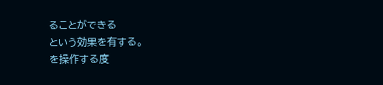ることができる
という効果を有する。
を操作する度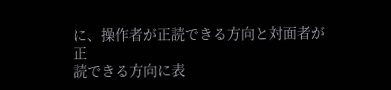に、操作者が正読できる方向と対面者が正
読できる方向に表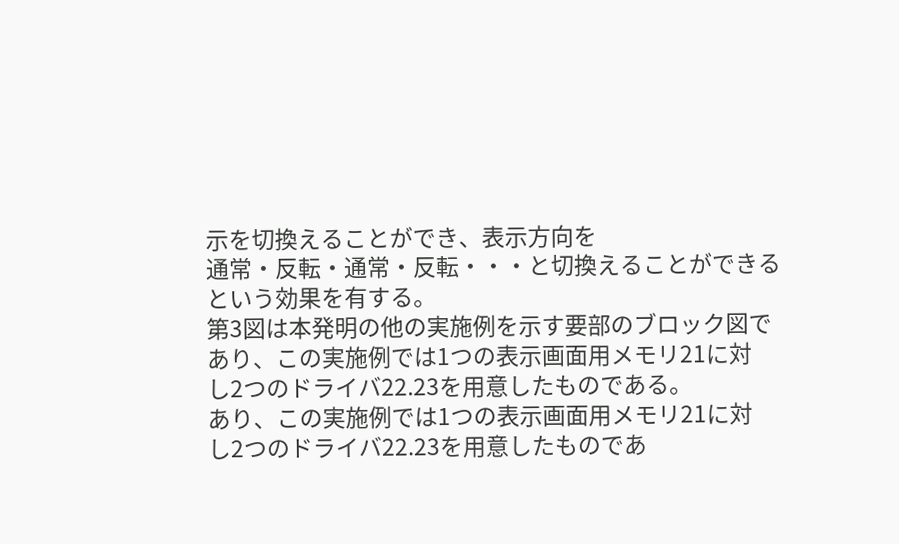示を切換えることができ、表示方向を
通常・反転・通常・反転・・・と切換えることができる
という効果を有する。
第3図は本発明の他の実施例を示す要部のブロック図で
あり、この実施例では1つの表示画面用メモリ21に対
し2つのドライバ22.23を用意したものである。
あり、この実施例では1つの表示画面用メモリ21に対
し2つのドライバ22.23を用意したものであ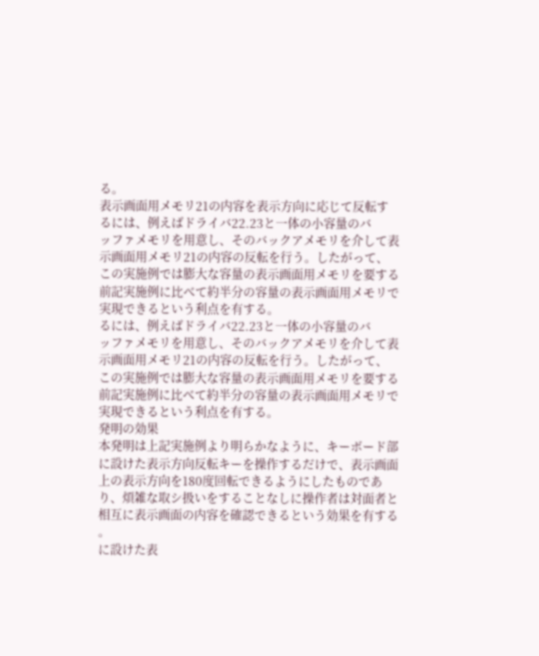る。
表示画面用メモリ21の内容を表示方向に応じて反転す
るには、例えばドライバ22.23と一体の小容量のバ
ッファメモリを用意し、そのバックアメモリを介して表
示画面用メモリ21の内容の反転を行う。したがって、
この実施例では膨大な容量の表示画面用メモリを要する
前記実施例に比べて約半分の容量の表示画面用メモリで
実現できるという利点を有する。
るには、例えばドライバ22.23と一体の小容量のバ
ッファメモリを用意し、そのバックアメモリを介して表
示画面用メモリ21の内容の反転を行う。したがって、
この実施例では膨大な容量の表示画面用メモリを要する
前記実施例に比べて約半分の容量の表示画面用メモリで
実現できるという利点を有する。
発明の効果
本発明は上記実施例より明らかなように、キーボード部
に設けた表示方向反転キーを操作するだけで、表示画面
上の表示方向を180度回転できるようにしたものであ
り、煩雑な取シ扱いをすることなしに操作者は対面者と
相互に表示画面の内容を確認できるという効果を有する
。
に設けた表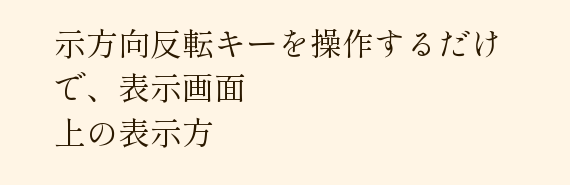示方向反転キーを操作するだけで、表示画面
上の表示方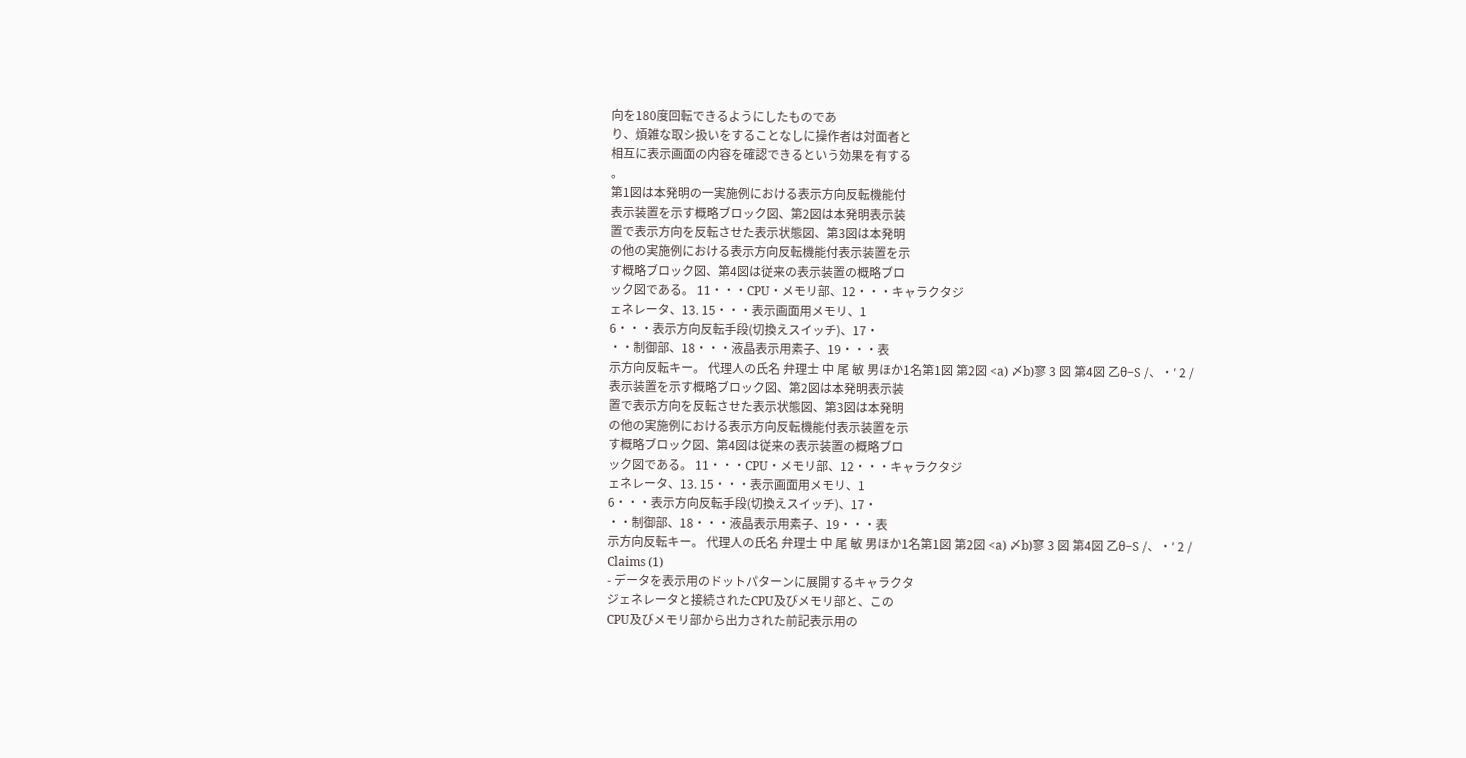向を180度回転できるようにしたものであ
り、煩雑な取シ扱いをすることなしに操作者は対面者と
相互に表示画面の内容を確認できるという効果を有する
。
第1図は本発明の一実施例における表示方向反転機能付
表示装置を示す概略ブロック図、第2図は本発明表示装
置で表示方向を反転させた表示状態図、第3図は本発明
の他の実施例における表示方向反転機能付表示装置を示
す概略ブロック図、第4図は従来の表示装置の概略ブロ
ック図である。 11・・・CPU・メモリ部、12・・・キャラクタジ
ェネレータ、13. 15・・・表示画面用メモリ、1
6・・・表示方向反転手段(切換えスイッチ)、17・
・・制御部、18・・・液晶表示用素子、19・・・表
示方向反転キー。 代理人の氏名 弁理士 中 尾 敏 男ほか1名第1図 第2図 <a) 〆b)寥 3 図 第4図 乙θ−S /、・′ 2 /
表示装置を示す概略ブロック図、第2図は本発明表示装
置で表示方向を反転させた表示状態図、第3図は本発明
の他の実施例における表示方向反転機能付表示装置を示
す概略ブロック図、第4図は従来の表示装置の概略ブロ
ック図である。 11・・・CPU・メモリ部、12・・・キャラクタジ
ェネレータ、13. 15・・・表示画面用メモリ、1
6・・・表示方向反転手段(切換えスイッチ)、17・
・・制御部、18・・・液晶表示用素子、19・・・表
示方向反転キー。 代理人の氏名 弁理士 中 尾 敏 男ほか1名第1図 第2図 <a) 〆b)寥 3 図 第4図 乙θ−S /、・′ 2 /
Claims (1)
- データを表示用のドットパターンに展開するキャラクタ
ジェネレータと接続されたCPU及びメモリ部と、この
CPU及びメモリ部から出力された前記表示用の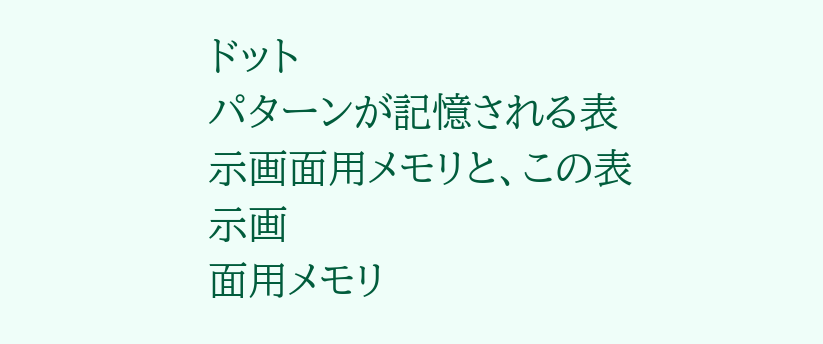ドット
パターンが記憶される表示画面用メモリと、この表示画
面用メモリ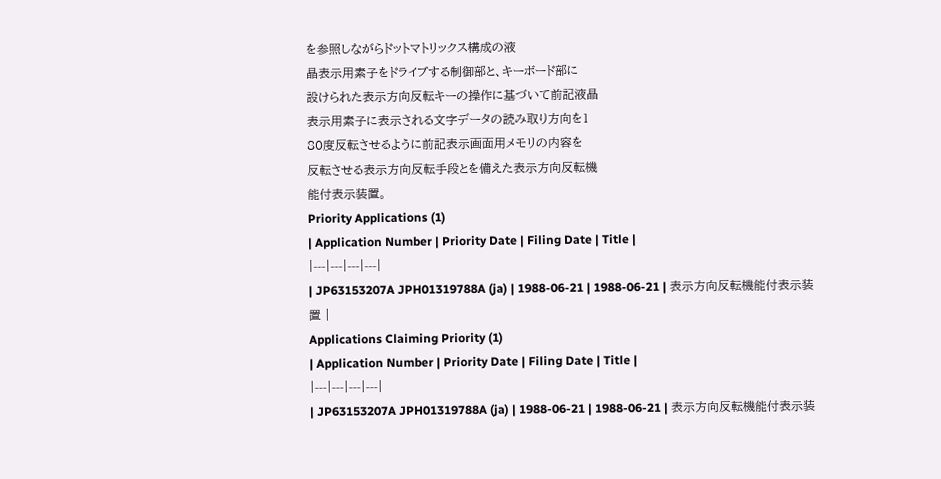を参照しながらドットマトリックス構成の液
晶表示用素子をドライブする制御部と、キーボード部に
設けられた表示方向反転キーの操作に基づいて前記液晶
表示用素子に表示される文字データの読み取り方向を1
80度反転させるように前記表示画面用メモリの内容を
反転させる表示方向反転手段とを備えた表示方向反転機
能付表示装置。
Priority Applications (1)
| Application Number | Priority Date | Filing Date | Title |
|---|---|---|---|
| JP63153207A JPH01319788A (ja) | 1988-06-21 | 1988-06-21 | 表示方向反転機能付表示装置 |
Applications Claiming Priority (1)
| Application Number | Priority Date | Filing Date | Title |
|---|---|---|---|
| JP63153207A JPH01319788A (ja) | 1988-06-21 | 1988-06-21 | 表示方向反転機能付表示装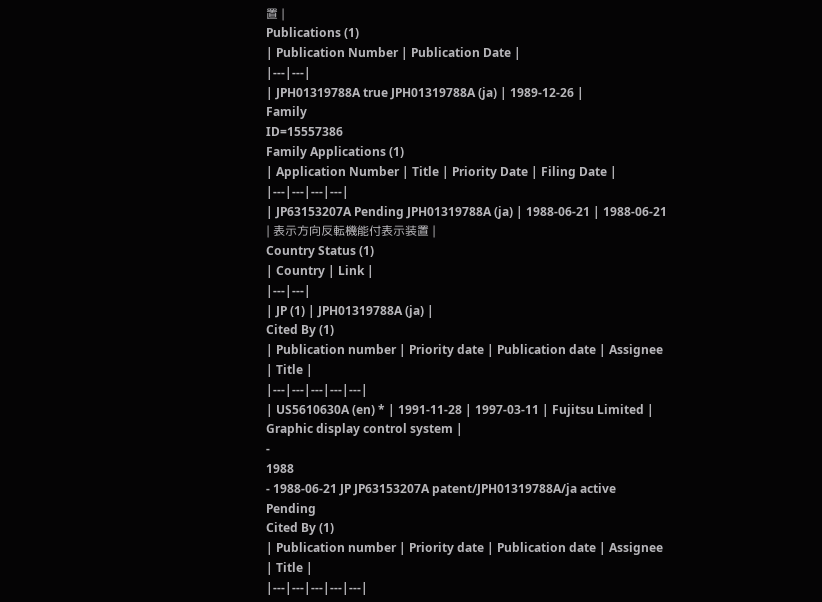置 |
Publications (1)
| Publication Number | Publication Date |
|---|---|
| JPH01319788A true JPH01319788A (ja) | 1989-12-26 |
Family
ID=15557386
Family Applications (1)
| Application Number | Title | Priority Date | Filing Date |
|---|---|---|---|
| JP63153207A Pending JPH01319788A (ja) | 1988-06-21 | 1988-06-21 | 表示方向反転機能付表示装置 |
Country Status (1)
| Country | Link |
|---|---|
| JP (1) | JPH01319788A (ja) |
Cited By (1)
| Publication number | Priority date | Publication date | Assignee | Title |
|---|---|---|---|---|
| US5610630A (en) * | 1991-11-28 | 1997-03-11 | Fujitsu Limited | Graphic display control system |
-
1988
- 1988-06-21 JP JP63153207A patent/JPH01319788A/ja active Pending
Cited By (1)
| Publication number | Priority date | Publication date | Assignee | Title |
|---|---|---|---|---|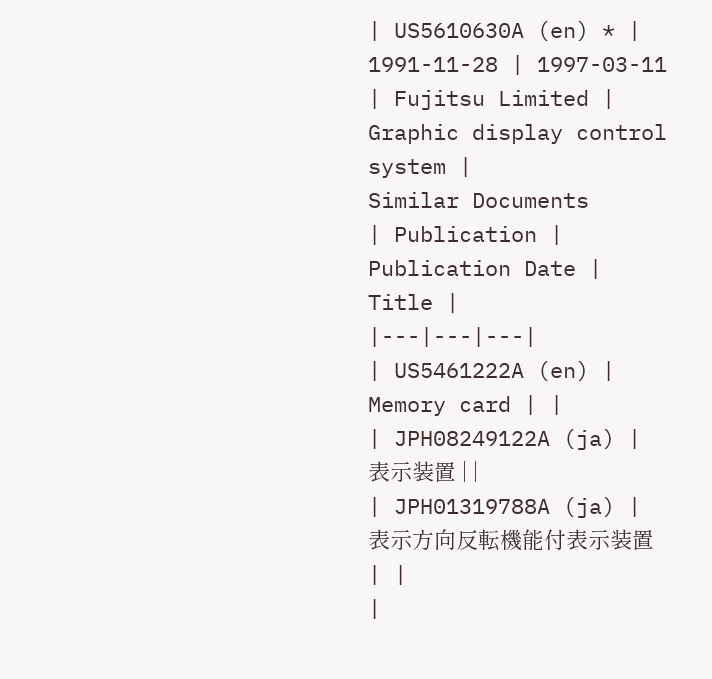| US5610630A (en) * | 1991-11-28 | 1997-03-11 | Fujitsu Limited | Graphic display control system |
Similar Documents
| Publication | Publication Date | Title |
|---|---|---|
| US5461222A (en) | Memory card | |
| JPH08249122A (ja) | 表示装置 | |
| JPH01319788A (ja) | 表示方向反転機能付表示装置 | |
|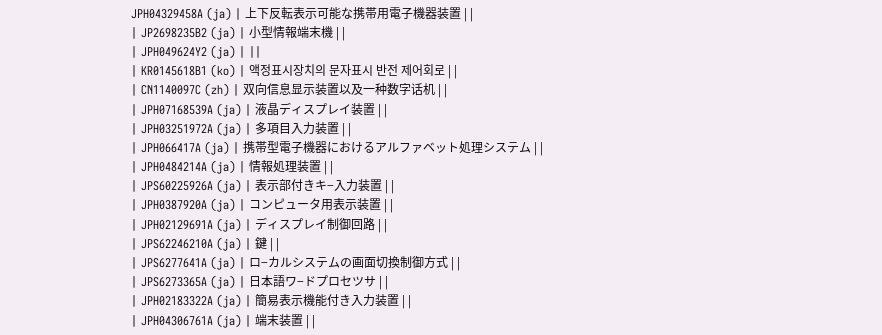JPH04329458A (ja) | 上下反転表示可能な携帯用電子機器装置 | |
| JP2698235B2 (ja) | 小型情報端末機 | |
| JPH049624Y2 (ja) | ||
| KR0145618B1 (ko) | 액정표시장치의 문자표시 반전 제어회로 | |
| CN1140097C (zh) | 双向信息显示装置以及一种数字话机 | |
| JPH07168539A (ja) | 液晶ディスプレイ装置 | |
| JPH03251972A (ja) | 多項目入力装置 | |
| JPH066417A (ja) | 携帯型電子機器におけるアルファベット処理システム | |
| JPH0484214A (ja) | 情報処理装置 | |
| JPS60225926A (ja) | 表示部付きキ−入力装置 | |
| JPH0387920A (ja) | コンピュータ用表示装置 | |
| JPH02129691A (ja) | ディスプレイ制御回路 | |
| JPS62246210A (ja) | 鍵 | |
| JPS6277641A (ja) | ロ−カルシステムの画面切換制御方式 | |
| JPS6273365A (ja) | 日本語ワ−ドプロセツサ | |
| JPH02183322A (ja) | 簡易表示機能付き入力装置 | |
| JPH04306761A (ja) | 端末装置 | |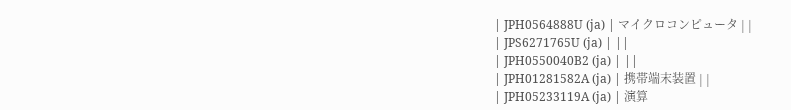| JPH0564888U (ja) | マイクロコンピュータ | |
| JPS6271765U (ja) | ||
| JPH0550040B2 (ja) | ||
| JPH01281582A (ja) | 携帯端末装置 | |
| JPH05233119A (ja) | 演算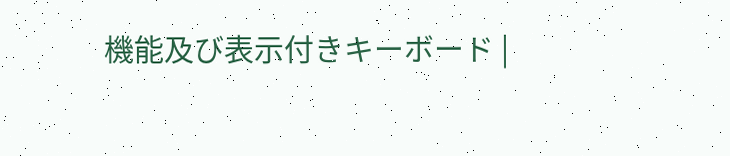機能及び表示付きキーボード |